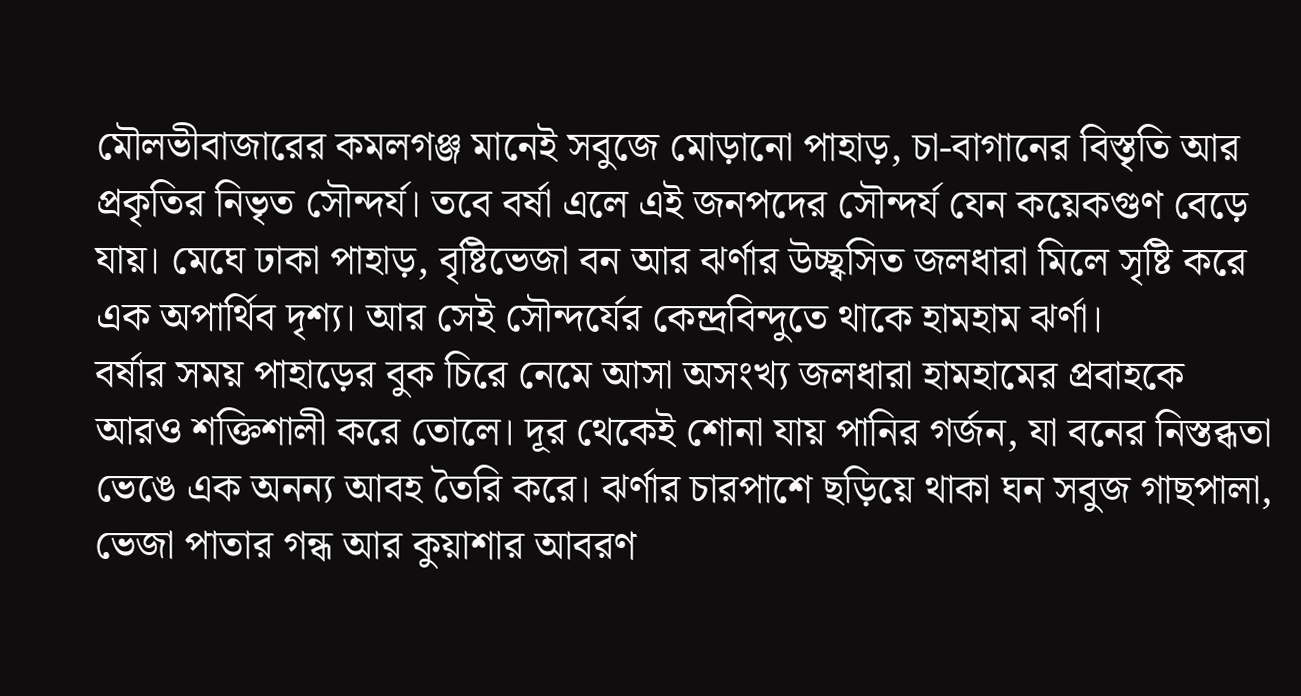মৌলভীবাজারের কমলগঞ্জ মানেই সবুজে মোড়ানো পাহাড়, চা-বাগানের বিস্তৃতি আর প্রকৃতির নিভৃত সৌন্দর্য। তবে বর্ষা এলে এই জনপদের সৌন্দর্য যেন কয়েকগুণ বেড়ে যায়। মেঘে ঢাকা পাহাড়, বৃষ্টিভেজা বন আর ঝর্ণার উচ্ছ্বসিত জলধারা মিলে সৃষ্টি করে এক অপার্থিব দৃশ্য। আর সেই সৌন্দর্যের কেন্দ্রবিন্দুতে থাকে হামহাম ঝর্ণা।
বর্ষার সময় পাহাড়ের বুক চিরে নেমে আসা অসংখ্য জলধারা হামহামের প্রবাহকে আরও শক্তিশালী করে তোলে। দূর থেকেই শোনা যায় পানির গর্জন, যা বনের নিস্তব্ধতা ভেঙে এক অনন্য আবহ তৈরি করে। ঝর্ণার চারপাশে ছড়িয়ে থাকা ঘন সবুজ গাছপালা, ভেজা পাতার গন্ধ আর কুয়াশার আবরণ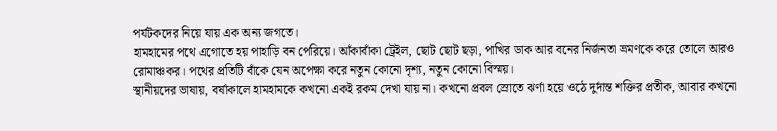পর্যটকদের নিয়ে যায় এক অন্য জগতে।
হামহামের পথে এগোতে হয় পাহাড়ি বন পেরিয়ে। আঁকাবাঁকা ট্রেইল, ছোট ছোট ছড়া, পাখির ডাক আর বনের নির্জনতা ভ্রমণকে করে তোলে আরও রোমাঞ্চকর। পথের প্রতিটি বাঁকে যেন অপেক্ষা করে নতুন কোনো দৃশ্য, নতুন কোনো বিস্ময়।
স্থানীয়দের ভাষায়, বর্ষাকালে হামহামকে কখনো একই রকম দেখা যায় না। কখনো প্রবল স্রোতে ঝর্ণা হয়ে ওঠে দুর্দান্ত শক্তির প্রতীক, আবার কখনো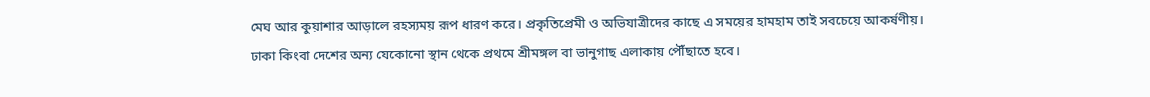মেঘ আর কুয়াশার আড়ালে রহস্যময় রূপ ধারণ করে। প্রকৃতিপ্রেমী ও অভিযাত্রীদের কাছে এ সময়ের হামহাম তাই সবচেয়ে আকর্ষণীয়।
ঢাকা কিংবা দেশের অন্য যেকোনো স্থান থেকে প্রথমে শ্রীমঙ্গল বা ভানুগাছ এলাকায় পৌঁছাতে হবে।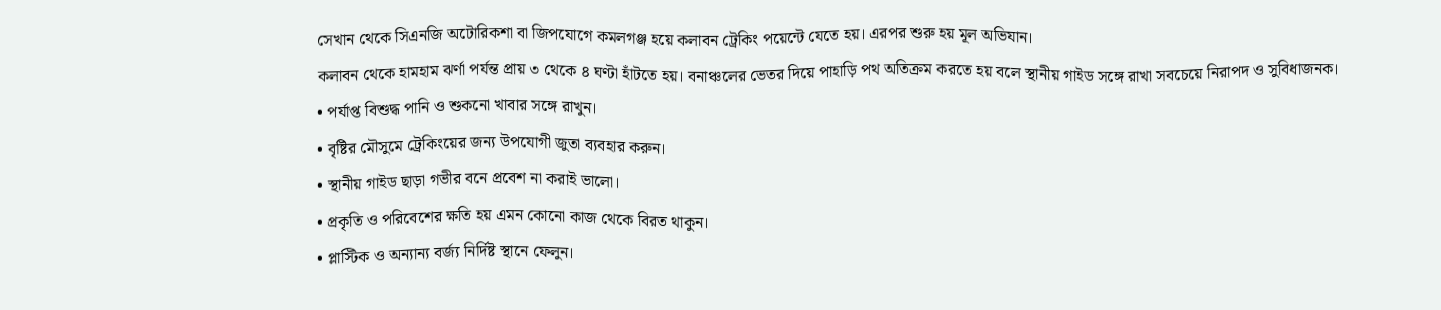সেখান থেকে সিএনজি অটোরিকশা বা জিপযোগে কমলগঞ্জ হয়ে কলাবন ট্রেকিং পয়েন্টে যেতে হয়। এরপর শুরু হয় মূল অভিযান।
কলাবন থেকে হামহাম ঝর্ণা পর্যন্ত প্রায় ৩ থেকে ৪ ঘণ্টা হাঁটতে হয়। বনাঞ্চলের ভেতর দিয়ে পাহাড়ি পথ অতিক্রম করতে হয় বলে স্থানীয় গাইড সঙ্গে রাখা সবচেয়ে নিরাপদ ও সুবিধাজনক।
• পর্যাপ্ত বিশুদ্ধ পানি ও শুকনো খাবার সঙ্গে রাখুন।
• বৃষ্টির মৌসুমে ট্রেকিংয়ের জন্য উপযোগী জুতা ব্যবহার করুন।
• স্থানীয় গাইড ছাড়া গভীর বনে প্রবেশ না করাই ভালো।
• প্রকৃতি ও পরিবেশের ক্ষতি হয় এমন কোনো কাজ থেকে বিরত থাকুন।
• প্লাস্টিক ও অন্যান্য বর্জ্য নির্দিষ্ট স্থানে ফেলুন।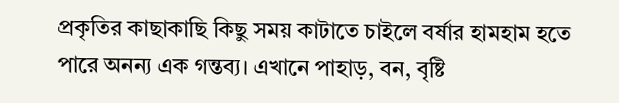প্রকৃতির কাছাকাছি কিছু সময় কাটাতে চাইলে বর্ষার হামহাম হতে পারে অনন্য এক গন্তব্য। এখানে পাহাড়, বন, বৃষ্টি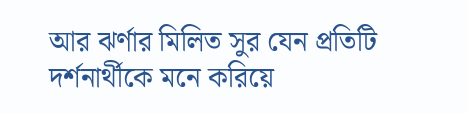আর ঝর্ণার মিলিত সুর যেন প্রতিটি দর্শনার্থীকে মনে করিয়ে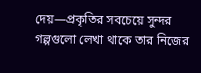দেয়—প্রকৃতির সবচেয়ে সুন্দর গল্পগুলো লেখা থাকে তার নিজের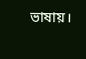ভাষায়।